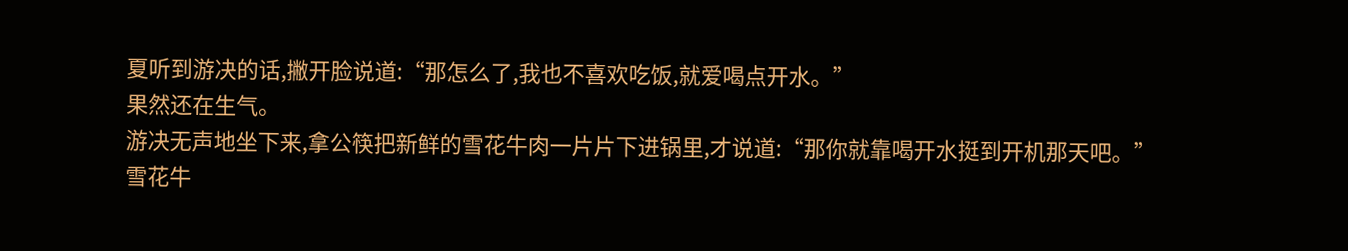夏听到游决的话,撇开脸说道:“那怎么了,我也不喜欢吃饭,就爱喝点开水。”
果然还在生气。
游决无声地坐下来,拿公筷把新鲜的雪花牛肉一片片下进锅里,才说道:“那你就靠喝开水挺到开机那天吧。”
雪花牛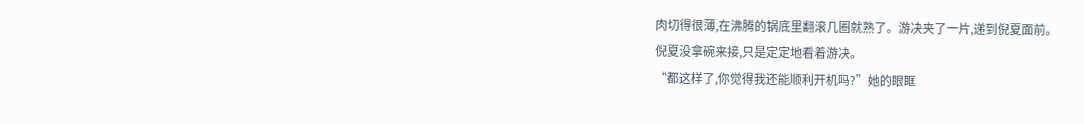肉切得很薄,在沸腾的锅底里翻滚几圈就熟了。游决夹了一片,递到倪夏面前。
倪夏没拿碗来接,只是定定地看着游决。
“都这样了,你觉得我还能顺利开机吗?”她的眼眶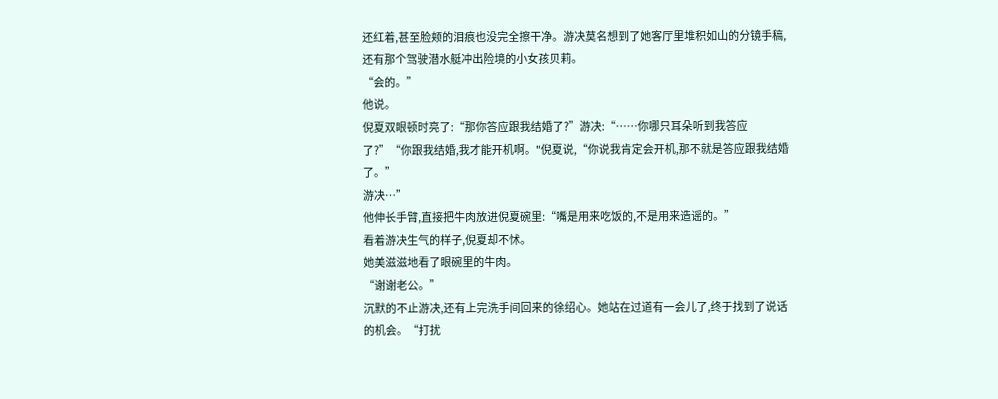还红着,甚至脸颊的泪痕也没完全擦干净。游决莫名想到了她客厅里堆积如山的分镜手稿,还有那个驾驶潜水艇冲出险境的小女孩贝莉。
“会的。”
他说。
倪夏双眼顿时亮了:“那你答应跟我结婚了?”游决:“……你哪只耳朵听到我答应了?”“你跟我结婚,我才能开机啊。"倪夏说,“你说我肯定会开机,那不就是答应跟我结婚了。”
游决…”
他伸长手臂,直接把牛肉放进倪夏碗里:“嘴是用来吃饭的,不是用来造谣的。”
看着游决生气的样子,倪夏却不怵。
她美滋滋地看了眼碗里的牛肉。
“谢谢老公。”
沉默的不止游决,还有上完洗手间回来的徐绍心。她站在过道有一会儿了,终于找到了说话的机会。“打扰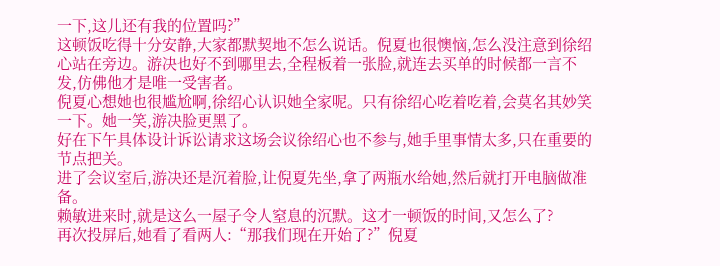一下,这儿还有我的位置吗?”
这顿饭吃得十分安静,大家都默契地不怎么说话。倪夏也很懊恼,怎么没注意到徐绍心站在旁边。游决也好不到哪里去,全程板着一张脸,就连去买单的时候都一言不发,仿佛他才是唯一受害者。
倪夏心想她也很尴尬啊,徐绍心认识她全家呢。只有徐绍心吃着吃着,会莫名其妙笑一下。她一笑,游决脸更黑了。
好在下午具体设计诉讼请求这场会议徐绍心也不参与,她手里事情太多,只在重要的节点把关。
进了会议室后,游决还是沉着脸,让倪夏先坐,拿了两瓶水给她,然后就打开电脑做准备。
赖敏进来时,就是这么一屋子令人窒息的沉默。这才一顿饭的时间,又怎么了?
再次投屏后,她看了看两人:“那我们现在开始了?”倪夏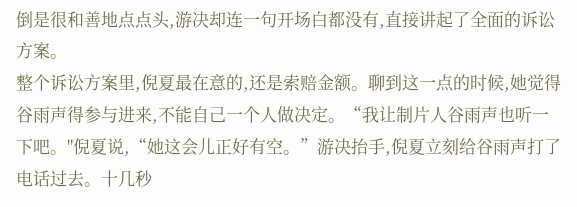倒是很和善地点点头,游决却连一句开场白都没有,直接讲起了全面的诉讼方案。
整个诉讼方案里,倪夏最在意的,还是索赔金额。聊到这一点的时候,她觉得谷雨声得参与进来,不能自己一个人做决定。“我让制片人谷雨声也听一下吧。"倪夏说,“她这会儿正好有空。”游决抬手,倪夏立刻给谷雨声打了电话过去。十几秒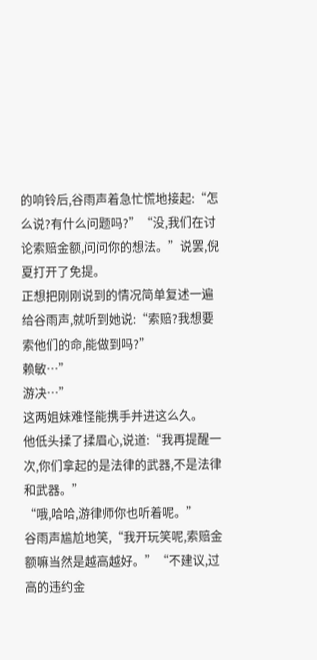的响铃后,谷雨声着急忙慌地接起:“怎么说?有什么问题吗?”“没,我们在讨论索赔金额,问问你的想法。”说罢,倪夏打开了免提。
正想把刚刚说到的情况简单复述一遍给谷雨声,就听到她说:“索赔?我想要索他们的命,能做到吗?”
赖敏…”
游决…”
这两姐妹难怪能携手并进这么久。
他低头揉了揉眉心,说道:“我再提醒一次,你们拿起的是法律的武器,不是法律和武器。”
“哦,哈哈,游律师你也听着呢。”
谷雨声尴尬地笑,“我开玩笑呢,索赔金额嘛当然是越高越好。”“不建议,过高的违约金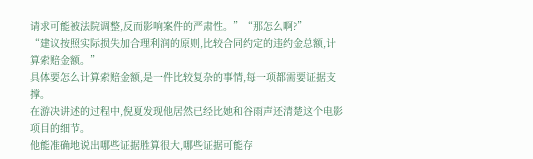请求可能被法院调整,反而影响案件的严肃性。”“那怎么啊?”
“建议按照实际损失加合理利润的原则,比较合同约定的违约金总额,计算索赔金额。”
具体要怎么计算索赔金额,是一件比较复杂的事情,每一项都需要证据支撑。
在游决讲述的过程中,倪夏发现他居然已经比她和谷雨声还清楚这个电影项目的细节。
他能准确地说出哪些证据胜算很大,哪些证据可能存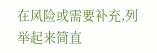在风险或需要补充,列举起来简直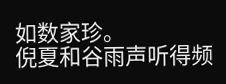如数家珍。
倪夏和谷雨声听得频